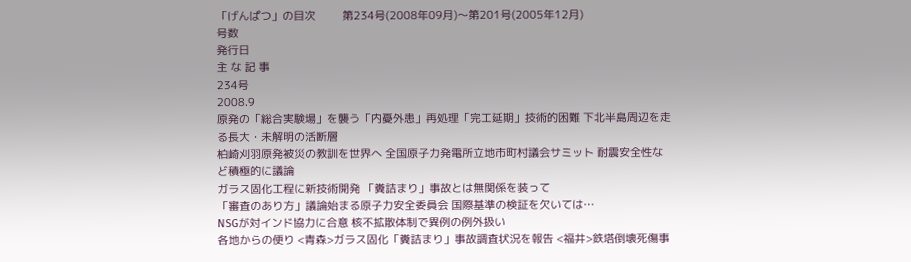「げんぱつ」の目次         第234号(2008年09月)〜第201号(2005年12月)
号数
発行日
主 な 記 事
234号
2008.9
原発の「総合実験場」を襲う「内憂外患」再処理「完工延期」技術的困難 下北半島周辺を走る長大・未解明の活断層
柏崎刈羽原発被災の教訓を世界へ 全国原子力発電所立地市町村議会サミット 耐震安全性など積極的に議論
ガラス固化工程に新技術開発 「糞詰まり」事故とは無関係を装って
「審査のあり方」議論始まる原子力安全委員会 国際基準の検証を欠いては…
NSGが対インド協力に合意 核不拡散体制で異例の例外扱い
各地からの便り <青森>ガラス固化「糞詰まり」事故調査状況を報告 <福井>鉄塔倒壊死傷事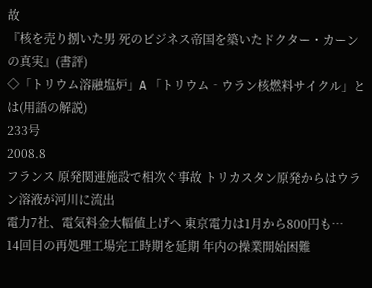故
『核を売り捌いた男 死のビジネス帝国を築いたドクター・カーンの真実』(書評)
◇「トリウム溶融塩炉」A 「トリウム‐ウラン核燃料サイクル」とは(用語の解説)
233号
2008.8
フランス 原発関連施設で相次ぐ事故 トリカスタン原発からはウラン溶液が河川に流出
電力7社、電気料金大幅値上げへ 東京電力は1月から800円も…
14回目の再処理工場完工時期を延期 年内の操業開始困難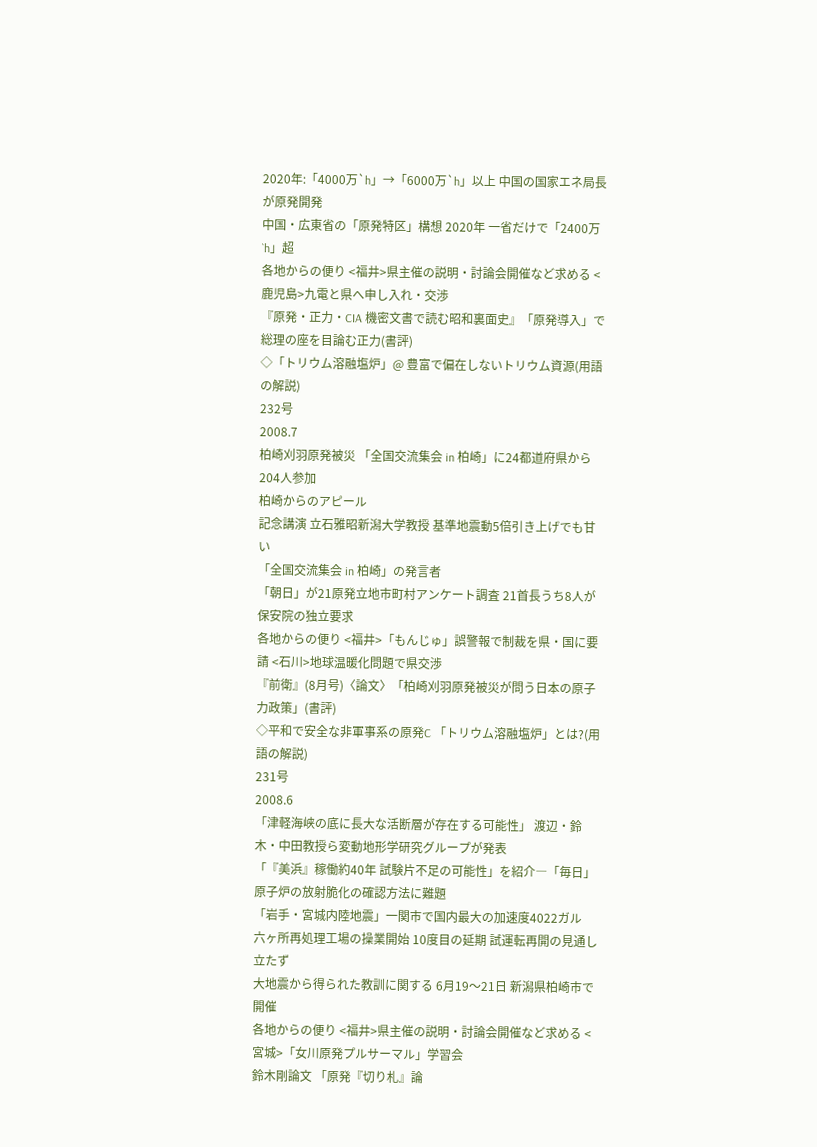2020年:「4000万`h」→「6000万`h」以上 中国の国家エネ局長が原発開発
中国・広東省の「原発特区」構想 2020年 一省だけで「2400万`h」超
各地からの便り <福井>県主催の説明・討論会開催など求める <鹿児島>九電と県へ申し入れ・交渉
『原発・正力・CIA 機密文書で読む昭和裏面史』「原発導入」で総理の座を目論む正力(書評)
◇「トリウム溶融塩炉」@ 豊富で偏在しないトリウム資源(用語の解説)
232号
2008.7
柏崎刈羽原発被災 「全国交流集会 in 柏崎」に24都道府県から204人参加
柏崎からのアピール
記念講演 立石雅昭新潟大学教授 基準地震動5倍引き上げでも甘い
「全国交流集会 in 柏崎」の発言者
「朝日」が21原発立地市町村アンケート調査 21首長うち8人が保安院の独立要求
各地からの便り <福井>「もんじゅ」誤警報で制裁を県・国に要請 <石川>地球温暖化問題で県交渉
『前衛』(8月号)〈論文〉「柏崎刈羽原発被災が問う日本の原子力政策」(書評)
◇平和で安全な非軍事系の原発C 「トリウム溶融塩炉」とは?(用語の解説)
231号
2008.6
「津軽海峡の底に長大な活断層が存在する可能性」 渡辺・鈴木・中田教授ら変動地形学研究グループが発表
「『美浜』稼働約40年 試験片不足の可能性」を紹介―「毎日」 原子炉の放射脆化の確認方法に難題
「岩手・宮城内陸地震」一関市で国内最大の加速度4022ガル
六ヶ所再処理工場の操業開始 10度目の延期 試運転再開の見通し立たず
大地震から得られた教訓に関する 6月19〜21日 新潟県柏崎市で開催
各地からの便り <福井>県主催の説明・討論会開催など求める <宮城>「女川原発プルサーマル」学習会
鈴木剛論文 「原発『切り札』論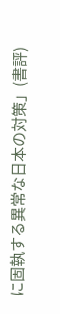に固執する異常な日本の対策」(書評)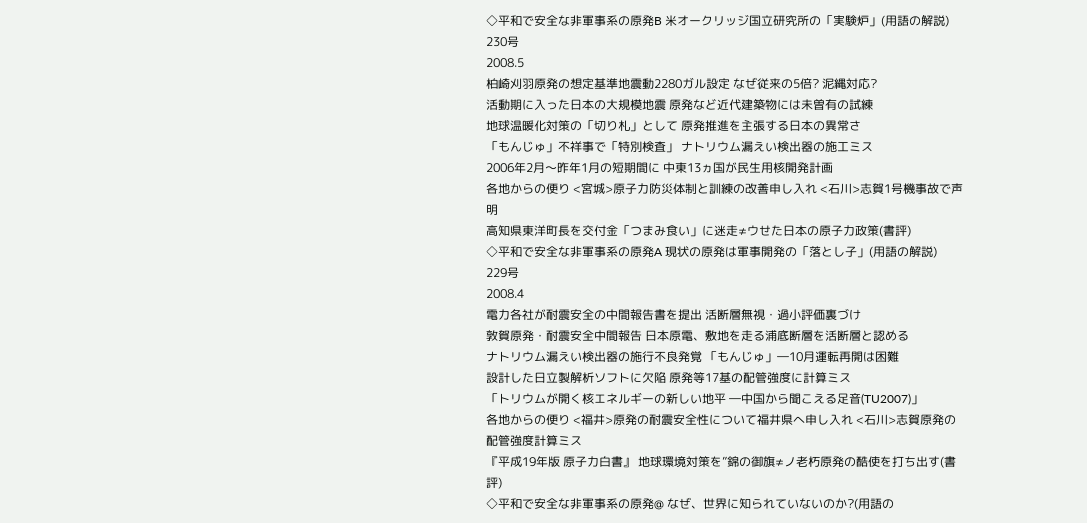◇平和で安全な非軍事系の原発B 米オークリッジ国立研究所の「実験炉」(用語の解説)
230号
2008.5
柏崎刈羽原発の想定基準地震動2280ガル設定 なぜ従来の5倍? 泥縄対応?
活動期に入った日本の大規模地震 原発など近代建築物には未曽有の試練
地球温暖化対策の「切り札」として 原発推進を主張する日本の異常さ
「もんじゅ」不祥事で「特別検査」 ナトリウム漏えい検出器の施工ミス
2006年2月〜昨年1月の短期間に 中東13ヵ国が民生用核開発計画
各地からの便り <宮城>原子力防災体制と訓練の改善申し入れ <石川>志賀1号機事故で声明
高知県東洋町長を交付金「つまみ食い」に迷走≠ウせた日本の原子力政策(書評)
◇平和で安全な非軍事系の原発A 現状の原発は軍事開発の「落とし子」(用語の解説)
229号
2008.4
電力各社が耐震安全の中間報告書を提出 活断層無視・過小評価裏づけ
敦賀原発・耐震安全中間報告 日本原電、敷地を走る浦底断層を活断層と認める
ナトリウム漏えい検出器の施行不良発覚 「もんじゅ」―10月運転再開は困難
設計した日立製解析ソフトに欠陥 原発等17基の配管強度に計算ミス
「トリウムが開く核エネルギーの新しい地平 ―中国から聞こえる足音(TU2007)」
各地からの便り <福井>原発の耐震安全性について福井県へ申し入れ <石川>志賀原発の配管強度計算ミス
『平成19年版 原子力白書』 地球環境対策を”錦の御旗≠ノ老朽原発の酷使を打ち出す(書評)
◇平和で安全な非軍事系の原発@ なぜ、世界に知られていないのか?(用語の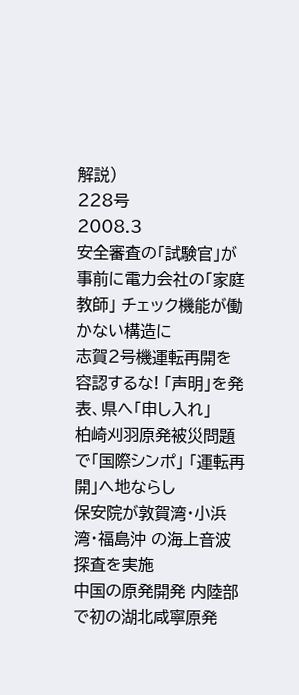解説)
228号
2008.3
安全審査の「試験官」が事前に電力会社の「家庭教師」 チェック機能が働かない構造に
志賀2号機運転再開を容認するな! 「声明」を発表、県へ「申し入れ」
柏崎刈羽原発被災問題で「国際シンポ」 「運転再開」へ地ならし
保安院が敦賀湾・小浜湾・福島沖 の海上音波探査を実施
中国の原発開発 内陸部で初の湖北咸寧原発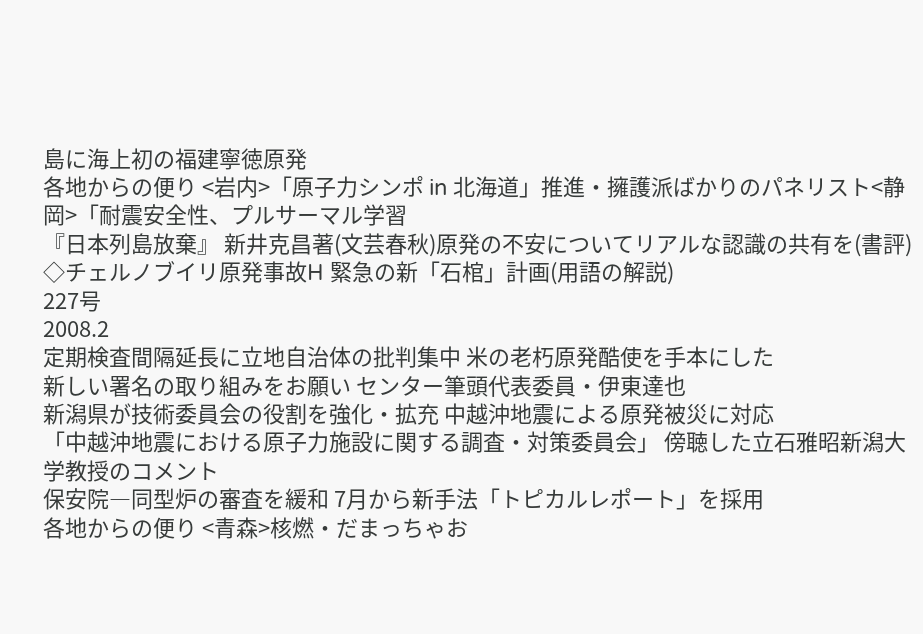島に海上初の福建寧徳原発
各地からの便り <岩内>「原子力シンポ in 北海道」推進・擁護派ばかりのパネリスト<静岡>「耐震安全性、プルサーマル学習
『日本列島放棄』 新井克昌著(文芸春秋)原発の不安についてリアルな認識の共有を(書評)
◇チェルノブイリ原発事故H 緊急の新「石棺」計画(用語の解説)
227号
2008.2
定期検査間隔延長に立地自治体の批判集中 米の老朽原発酷使を手本にした
新しい署名の取り組みをお願い センター筆頭代表委員・伊東達也
新潟県が技術委員会の役割を強化・拡充 中越沖地震による原発被災に対応
「中越沖地震における原子力施設に関する調査・対策委員会」 傍聴した立石雅昭新潟大学教授のコメント
保安院―同型炉の審査を緩和 7月から新手法「トピカルレポート」を採用
各地からの便り <青森>核燃・だまっちゃお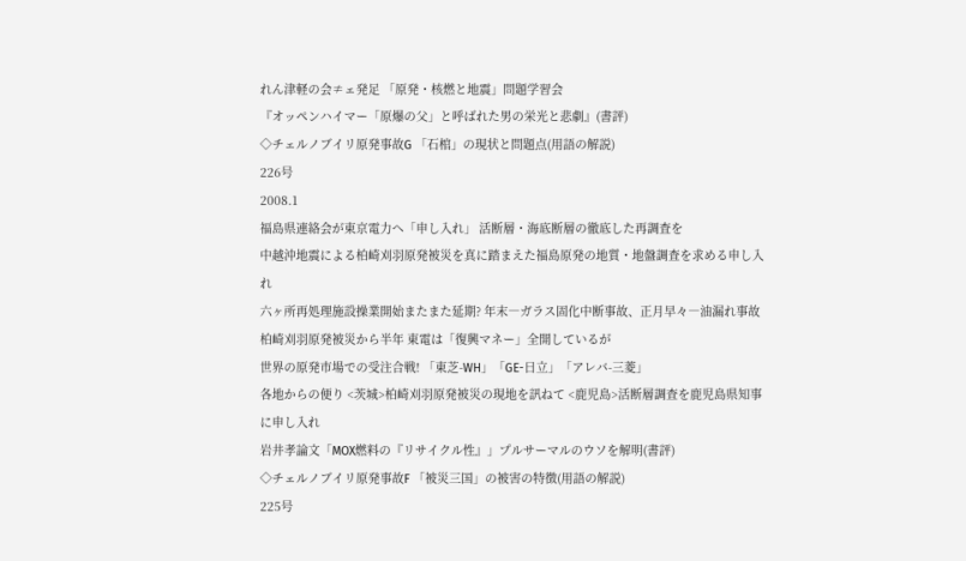れん津軽の会≠ェ発足 「原発・核燃と地震」問題学習会
『オッペンハイマー「原爆の父」と呼ばれた男の栄光と悲劇』(書評)
◇チェルノブイリ原発事故G 「石棺」の現状と問題点(用語の解説)
226号
2008.1
福島県連絡会が東京電力へ「申し入れ」 活断層・海底断層の徹底した再調査を
中越沖地震による柏崎刈羽原発被災を真に踏まえた福島原発の地質・地盤調査を求める申し入れ
六ヶ所再処理施設操業開始またまた延期? 年末―ガラス固化中断事故、正月早々―油漏れ事故
柏崎刈羽原発被災から半年 東電は「復興マネー」全開しているが
世界の原発市場での受注合戦! 「東芝-WH」「GE-日立」「アレバ-三菱」
各地からの便り <茨城>柏崎刈羽原発被災の現地を訊ねて <鹿児島>活断層調査を鹿児島県知事に申し入れ
岩井孝論文「MOX燃料の『リサイクル性』」プルサーマルのウソを解明(書評)
◇チェルノブイリ原発事故F 「被災三国」の被害の特徴(用語の解説)
225号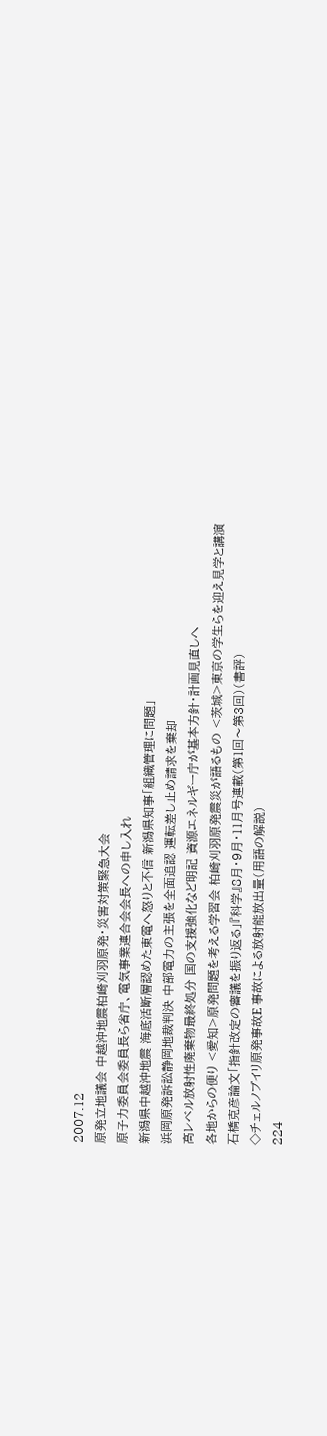2007.12
原発立地議会 中越沖地震柏崎刈羽原発・災害対策緊急大会
原子力委員会委員長ら省庁、電気事業連合会会長への申し入れ
新潟県中越沖地震 海底活断層認めた東電へ怒りと不信 新潟県知事「組織管理に問題」
浜岡原発訴訟静岡地裁判決 中部電力の主張を全面追認 運転差し止め請求を棄却
高レベル放射性廃棄物最終処分 国の支援強化など明記 資源エネルギー庁が基本方針・計画見直しへ
各地からの便り <愛知>原発問題を考える学習会 柏崎刈羽原発震災が語るもの <茨城>東京の学生らを迎え見学と講演
石橋克彦論文「指針改定の審議を振り返る」『科学』8月・9月・11月号連載(第1回〜第3回)(書評)
◇チェルノブイリ原発事故E 事故による放射能放出量(用語の解説)
224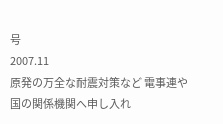号
2007.11
原発の万全な耐震対策など 電事連や国の関係機関へ申し入れ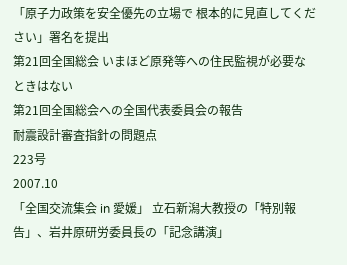「原子力政策を安全優先の立場で 根本的に見直してください」署名を提出
第21回全国総会 いまほど原発等への住民監視が必要なときはない
第21回全国総会への全国代表委員会の報告
耐震設計審査指針の問題点
223号
2007.10
「全国交流集会 in 愛媛」 立石新潟大教授の「特別報告」、岩井原研労委員長の「記念講演」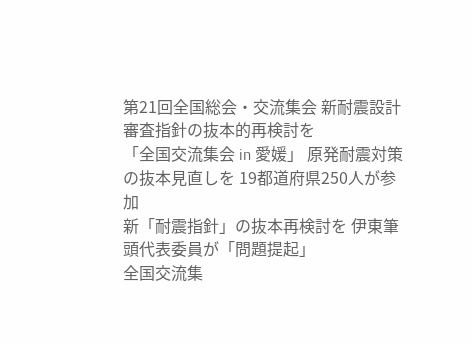第21回全国総会・交流集会 新耐震設計審査指針の抜本的再検討を
「全国交流集会 in 愛媛」 原発耐震対策の抜本見直しを 19都道府県250人が参加
新「耐震指針」の抜本再検討を 伊東筆頭代表委員が「問題提起」
全国交流集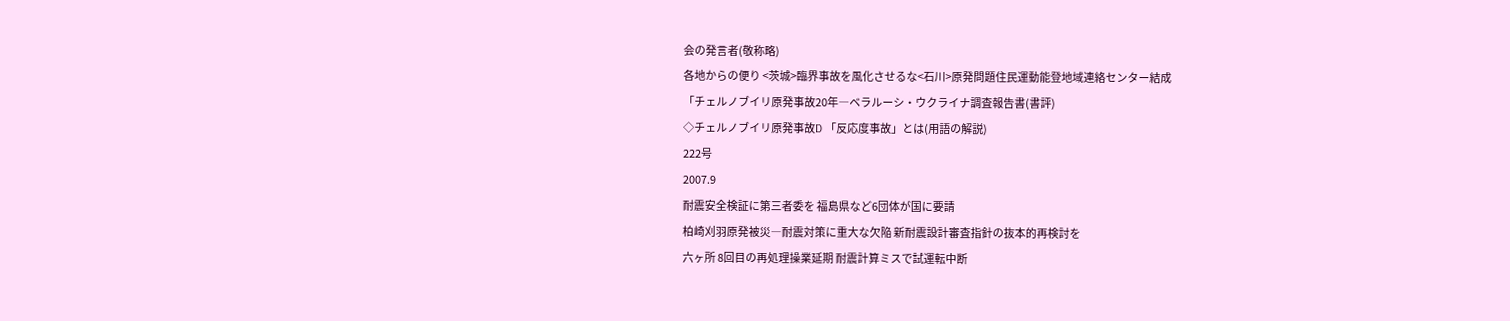会の発言者(敬称略)
各地からの便り <茨城>臨界事故を風化させるな<石川>原発問題住民運動能登地域連絡センター結成
「チェルノブイリ原発事故20年―ベラルーシ・ウクライナ調査報告書(書評)
◇チェルノブイリ原発事故D 「反応度事故」とは(用語の解説)
222号
2007.9
耐震安全検証に第三者委を 福島県など6団体が国に要請
柏崎刈羽原発被災―耐震対策に重大な欠陥 新耐震設計審査指針の抜本的再検討を
六ヶ所 8回目の再処理操業延期 耐震計算ミスで試運転中断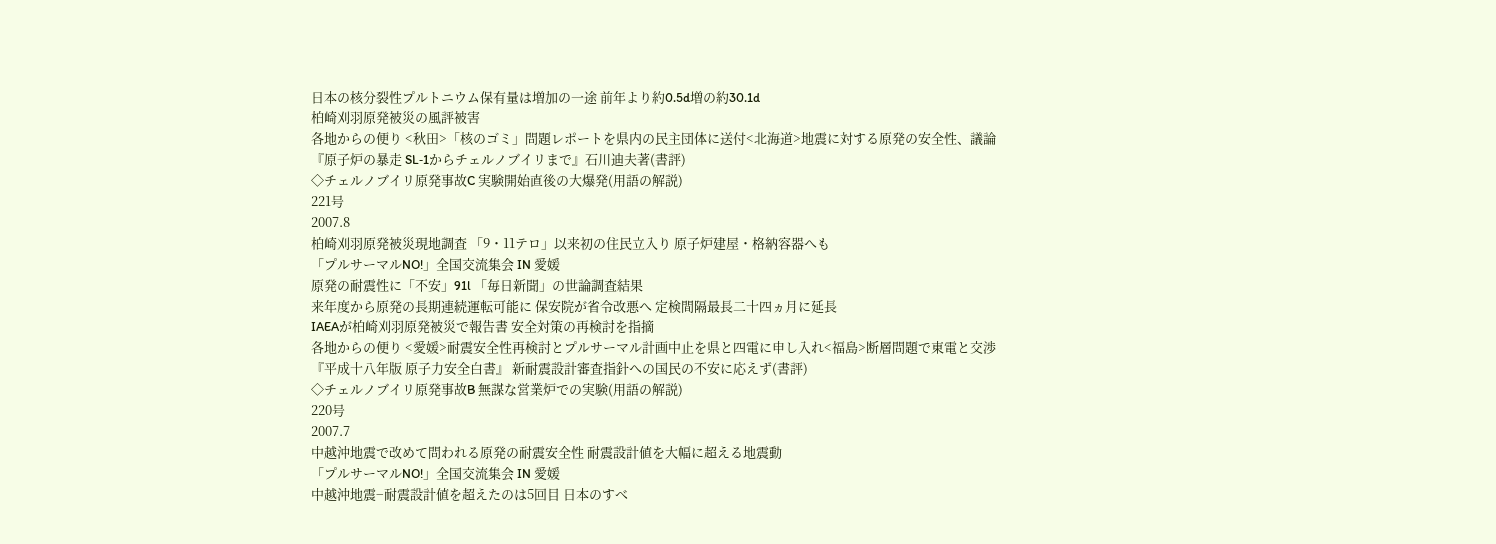日本の核分裂性プルトニウム保有量は増加の一途 前年より約0.5d増の約30.1d
柏崎刈羽原発被災の風評被害
各地からの便り <秋田>「核のゴミ」問題レポートを県内の民主団体に送付<北海道>地震に対する原発の安全性、議論
『原子炉の暴走 SL‐1からチェルノブイリまで』石川迪夫著(書評)
◇チェルノブイリ原発事故C 実験開始直後の大爆発(用語の解説)
221号
2007.8
柏崎刈羽原発被災現地調査 「9・11テロ」以来初の住民立入り 原子炉建屋・格納容器へも
「プルサーマルNO!」全国交流集会 IN 愛媛
原発の耐震性に「不安」91l 「毎日新聞」の世論調査結果
来年度から原発の長期連続運転可能に 保安院が省令改悪へ 定検間隔最長二十四ヵ月に延長
IAEAが柏崎刈羽原発被災で報告書 安全対策の再検討を指摘
各地からの便り <愛媛>耐震安全性再検討とプルサーマル計画中止を県と四電に申し入れ<福島>断層問題で東電と交渉
『平成十八年版 原子力安全白書』 新耐震設計審査指針への国民の不安に応えず(書評)
◇チェルノブイリ原発事故B 無謀な営業炉での実験(用語の解説)
220号
2007.7
中越沖地震で改めて問われる原発の耐震安全性 耐震設計値を大幅に超える地震動
「プルサーマルNO!」全国交流集会 IN 愛媛
中越沖地震−耐震設計値を超えたのは5回目 日本のすべ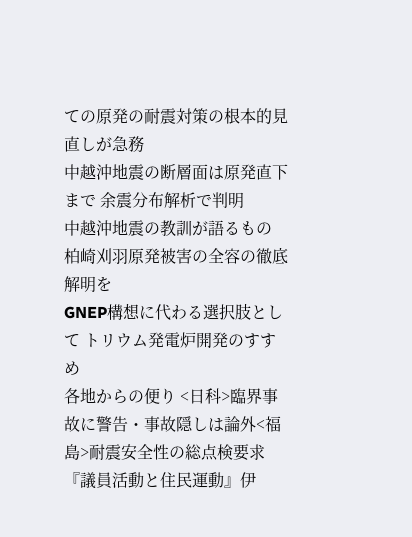ての原発の耐震対策の根本的見直しが急務
中越沖地震の断層面は原発直下まで 余震分布解析で判明
中越沖地震の教訓が語るもの 柏崎刈羽原発被害の全容の徹底解明を
GNEP構想に代わる選択肢として トリウム発電炉開発のすすめ
各地からの便り <日科>臨界事故に警告・事故隠しは論外<福島>耐震安全性の総点検要求
『議員活動と住民運動』伊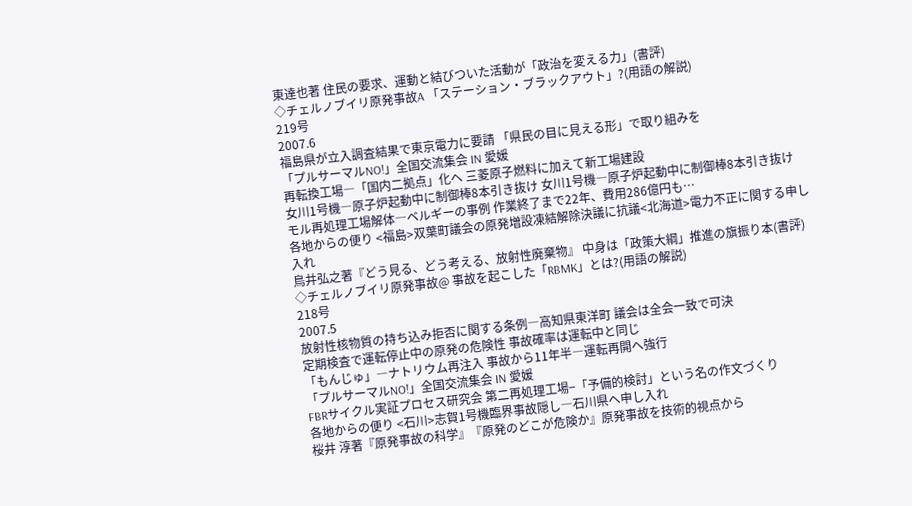東達也著 住民の要求、運動と結びついた活動が「政治を変える力」(書評)
◇チェルノブイリ原発事故A 「ステーション・ブラックアウト」?(用語の解説)
219号
2007.6
福島県が立入調査結果で東京電力に要請 「県民の目に見える形」で取り組みを
「プルサーマルNO!」全国交流集会 IN 愛媛
再転換工場―「国内二拠点」化へ 三菱原子燃料に加えて新工場建設
女川1号機―原子炉起動中に制御棒8本引き抜け 女川1号機―原子炉起動中に制御棒8本引き抜け
モル再処理工場解体―ベルギーの事例 作業終了まで22年、費用286億円も…
各地からの便り <福島>双葉町議会の原発増設凍結解除決議に抗議<北海道>電力不正に関する申し入れ
鳥井弘之著『どう見る、どう考える、放射性廃棄物』 中身は「政策大綱」推進の旗振り本(書評)
◇チェルノブイリ原発事故@ 事故を起こした「RBMK」とは?(用語の解説)
218号
2007.5
放射性核物質の持ち込み拒否に関する条例―高知県東洋町 議会は全会一致で可決
定期検査で運転停止中の原発の危険性 事故確率は運転中と同じ
「もんじゅ」―ナトリウム再注入 事故から11年半―運転再開へ強行
「プルサーマルNO!」全国交流集会 IN 愛媛
FBRサイクル実証プロセス研究会 第二再処理工場−「予備的検討」という名の作文づくり
各地からの便り <石川>志賀1号機臨界事故隠し―石川県へ申し入れ
桜井 淳著『原発事故の科学』『原発のどこが危険か』原発事故を技術的視点から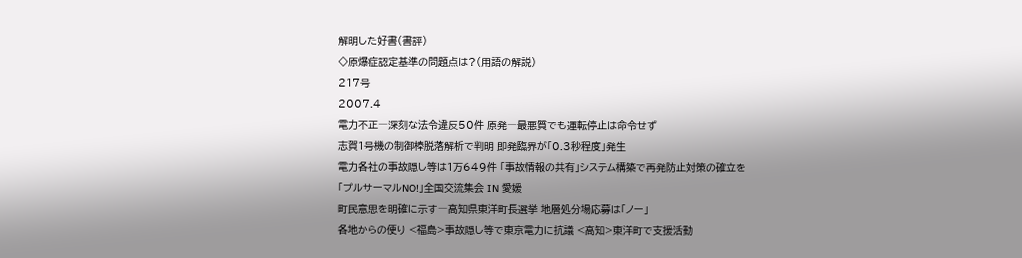解明した好書(書評)
◇原爆症認定基準の問題点は?(用語の解説)
217号
2007.4
電力不正―深刻な法令違反50件 原発―最悪質でも運転停止は命令せず
志賀1号機の制御棒脱落解析で判明 即発臨界が「0.3秒程度」発生
電力各社の事故隠し等は1万649件 「事故情報の共有」システム構築で再発防止対策の確立を
「プルサーマルNO!」全国交流集会 IN 愛媛
町民意思を明確に示す―高知県東洋町長選挙 地層処分場応募は「ノー」
各地からの便り <福島>事故隠し等で東京電力に抗議 <高知>東洋町で支援活動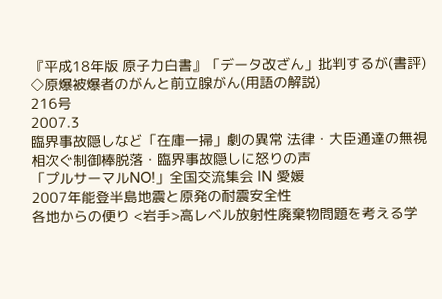『平成18年版 原子力白書』「データ改ざん」批判するが(書評)
◇原爆被爆者のがんと前立腺がん(用語の解説)
216号
2007.3
臨界事故隠しなど「在庫一掃」劇の異常 法律・大臣通達の無視
相次ぐ制御棒脱落・臨界事故隠しに怒りの声
「プルサーマルNO!」全国交流集会 IN 愛媛
2007年能登半島地震と原発の耐震安全性
各地からの便り <岩手>高レベル放射性廃棄物問題を考える学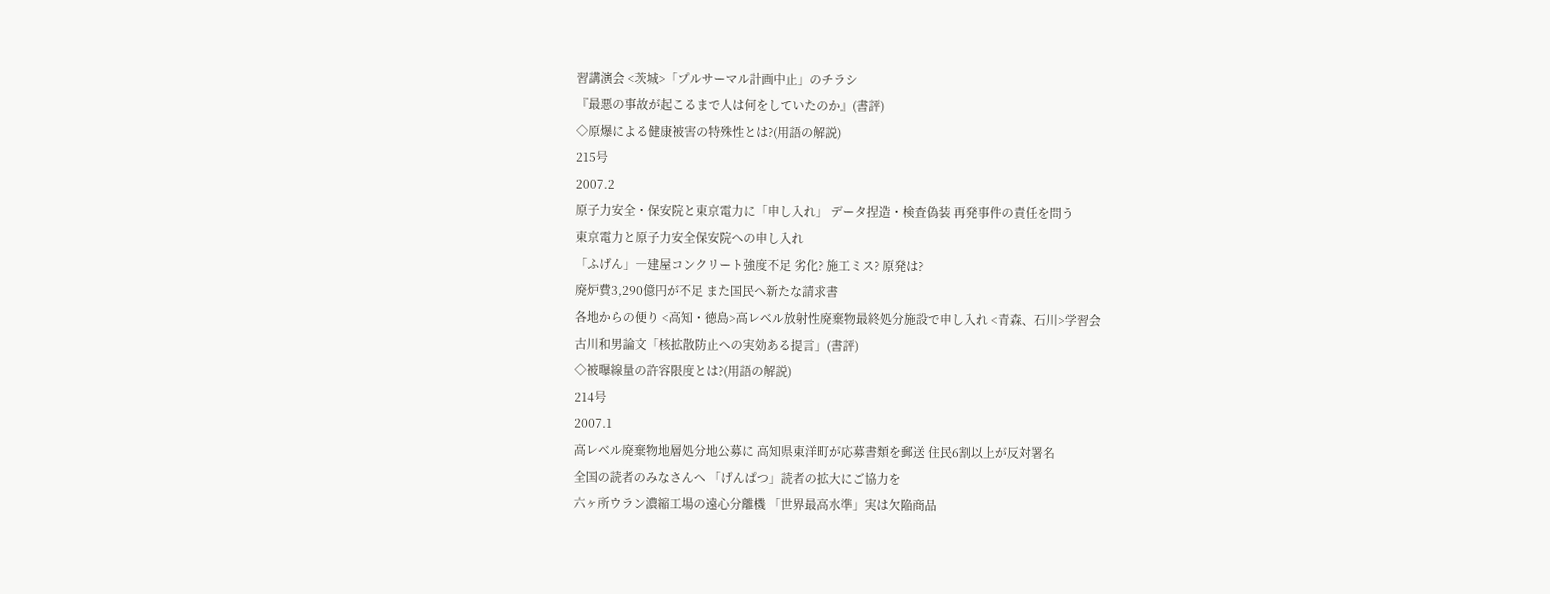習講演会 <茨城>「プルサーマル計画中止」のチラシ
『最悪の事故が起こるまで人は何をしていたのか』(書評)
◇原爆による健康被害の特殊性とは?(用語の解説)
215号
2007.2
原子力安全・保安院と東京電力に「申し入れ」 データ捏造・検査偽装 再発事件の責任を問う
東京電力と原子力安全保安院への申し入れ
「ふげん」―建屋コンクリート強度不足 劣化? 施工ミス? 原発は?
廃炉費3,290億円が不足 また国民へ新たな請求書
各地からの便り <高知・徳島>高レベル放射性廃棄物最終処分施設で申し入れ <青森、石川>学習会
古川和男論文「核拡散防止への実効ある提言」(書評)
◇被曝線量の許容限度とは?(用語の解説)
214号
2007.1
高レベル廃棄物地層処分地公募に 高知県東洋町が応募書類を郵送 住民6割以上が反対署名
全国の読者のみなさんへ 「げんぱつ」読者の拡大にご協力を
六ヶ所ウラン濃縮工場の遠心分離機 「世界最高水準」実は欠陥商品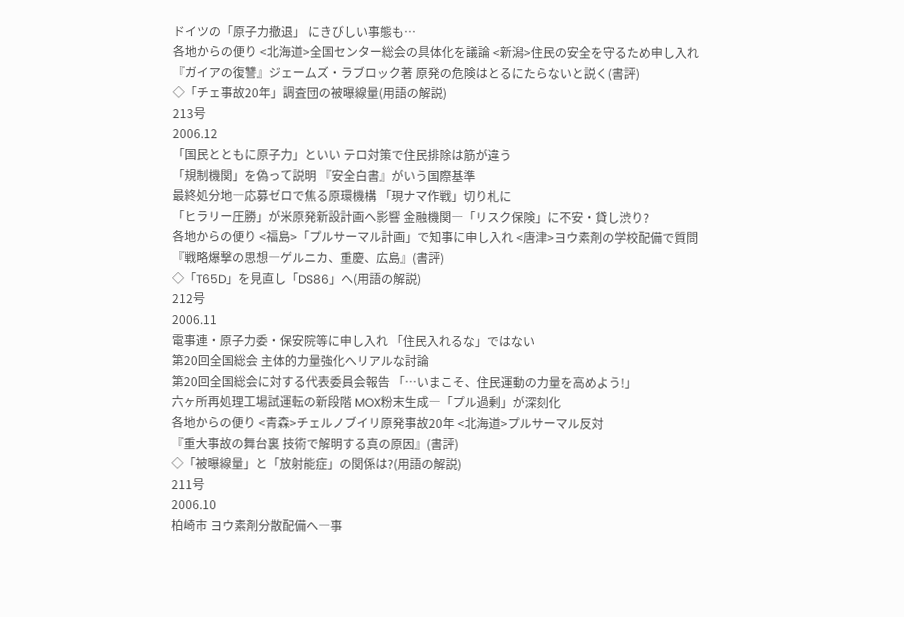ドイツの「原子力撤退」 にきびしい事態も…
各地からの便り <北海道>全国センター総会の具体化を議論 <新潟>住民の安全を守るため申し入れ
『ガイアの復讐』ジェームズ・ラブロック著 原発の危険はとるにたらないと説く(書評)
◇「チェ事故20年」調査団の被曝線量(用語の解説)
213号
2006.12
「国民とともに原子力」といい テロ対策で住民排除は筋が違う
「規制機関」を偽って説明 『安全白書』がいう国際基準
最終処分地―応募ゼロで焦る原環機構 「現ナマ作戦」切り札に
「ヒラリー圧勝」が米原発新設計画へ影響 金融機関―「リスク保険」に不安・貸し渋り?
各地からの便り <福島>「プルサーマル計画」で知事に申し入れ <唐津>ヨウ素剤の学校配備で質問
『戦略爆撃の思想―ゲルニカ、重慶、広島』(書評)
◇「T65D」を見直し「DS86」へ(用語の解説)
212号
2006.11
電事連・原子力委・保安院等に申し入れ 「住民入れるな」ではない
第20回全国総会 主体的力量強化へリアルな討論
第20回全国総会に対する代表委員会報告 「…いまこそ、住民運動の力量を高めよう!」
六ヶ所再処理工場試運転の新段階 MOX粉末生成―「プル過剰」が深刻化
各地からの便り <青森>チェルノブイリ原発事故20年 <北海道>プルサーマル反対
『重大事故の舞台裏 技術で解明する真の原因』(書評)
◇「被曝線量」と「放射能症」の関係は?(用語の解説)
211号
2006.10
柏崎市 ヨウ素剤分散配備へ―事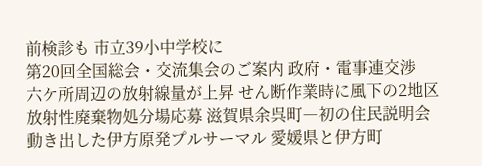前検診も 市立39小中学校に
第20回全国総会・交流集会のご案内 政府・電事連交渉
六ケ所周辺の放射線量が上昇 せん断作業時に風下の2地区
放射性廃棄物処分場応募 滋賀県余呉町―初の住民説明会
動き出した伊方原発プルサーマル 愛媛県と伊方町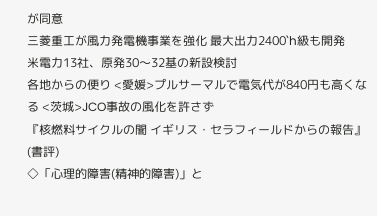が同意
三菱重工が風力発電機事業を強化 最大出力2400`h級も開発
米電力13社、原発30〜32基の新設検討
各地からの便り <愛媛>プルサーマルで電気代が840円も高くなる <茨城>JCO事故の風化を許さず
『核燃料サイクルの闇 イギリス・セラフィールドからの報告』(書評)
◇「心理的障害(精神的障害)」と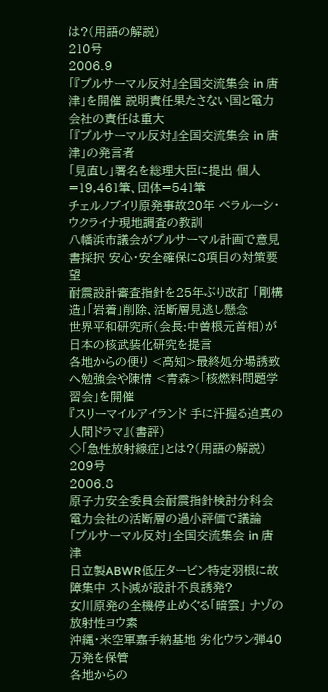は?(用語の解説)
210号
2006.9
「『プルサーマル反対』全国交流集会 in 唐津」を開催 説明責任果たさない国と電力会社の責任は重大
「『プルサーマル反対』全国交流集会 in 唐津」の発言者
「見直し」署名を総理大臣に提出 個人=19,461筆、団体=541筆
チェルノブイリ原発事故20年 ベラルーシ・ウクライナ現地調査の教訓
八幡浜市議会がプルサーマル計画で意見書採択 安心・安全確保に8項目の対策要望
耐震設計審査指針を25年ぶり改訂 「剛構造」「岩着」削除、活断層見逃し懸念
世界平和研究所(会長:中曽根元首相)が 日本の核武装化研究を提言
各地からの便り <高知>最終処分場誘致へ勉強会や陳情 <青森>「核燃料問題学習会」を開催
『スリーマイルアイランド 手に汗握る迫真の人間ドラマ』(書評)
◇「急性放射線症」とは?(用語の解説)
209号
2006.8
原子力安全委員会耐震指針検討分科会 電力会社の活断層の過小評価で議論
「プルサーマル反対」全国交流集会 in 唐津
日立製ABWR低圧タービン特定羽根に故障集中 スト減が設計不良誘発?
女川原発の全機停止めぐる「暗雲」 ナゾの放射性ヨウ素
沖縄・米空軍嘉手納基地 劣化ウラン弾40万発を保管
各地からの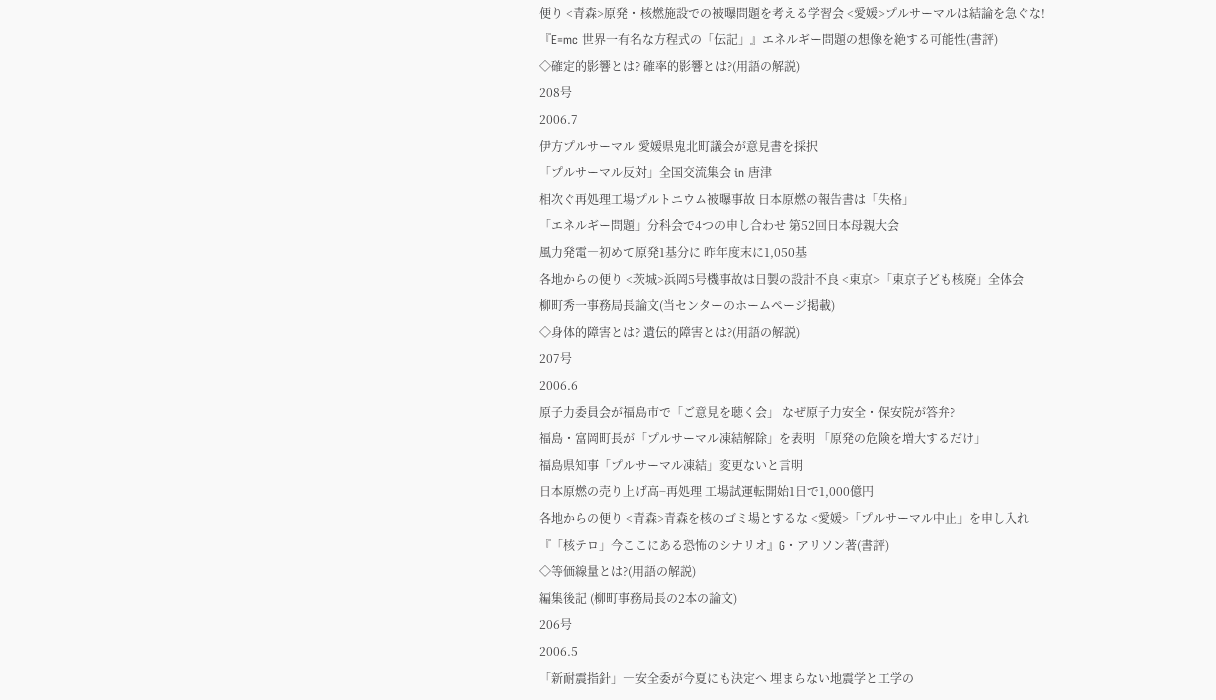便り <青森>原発・核燃施設での被曝問題を考える学習会 <愛媛>プルサーマルは結論を急ぐな!
『E=mc 世界一有名な方程式の「伝記」』エネルギー問題の想像を絶する可能性(書評)
◇確定的影響とは? 確率的影響とは?(用語の解説)
208号
2006.7
伊方プルサーマル 愛媛県鬼北町議会が意見書を採択
「プルサーマル反対」全国交流集会 in 唐津
相次ぐ再処理工場プルトニウム被曝事故 日本原燃の報告書は「失格」
「エネルギー問題」分科会で4つの申し合わせ 第52回日本母親大会
風力発電―初めて原発1基分に 昨年度末に1,050基
各地からの便り <茨城>浜岡5号機事故は日製の設計不良 <東京>「東京子ども核廃」全体会
柳町秀一事務局長論文(当センターのホームページ掲載)
◇身体的障害とは? 遺伝的障害とは?(用語の解説)
207号
2006.6
原子力委員会が福島市で「ご意見を聴く会」 なぜ原子力安全・保安院が答弁?
福島・富岡町長が「プルサーマル凍結解除」を表明 「原発の危険を増大するだけ」
福島県知事「プルサーマル凍結」変更ないと言明
日本原燃の売り上げ高−再処理 工場試運転開始1日で1,000億円
各地からの便り <青森>青森を核のゴミ場とするな <愛媛>「プルサーマル中止」を申し入れ
『「核テロ」今ここにある恐怖のシナリオ』G・アリソン著(書評)
◇等価線量とは?(用語の解説)
編集後記 (柳町事務局長の2本の論文)
206号
2006.5
「新耐震指針」―安全委が今夏にも決定へ 埋まらない地震学と工学の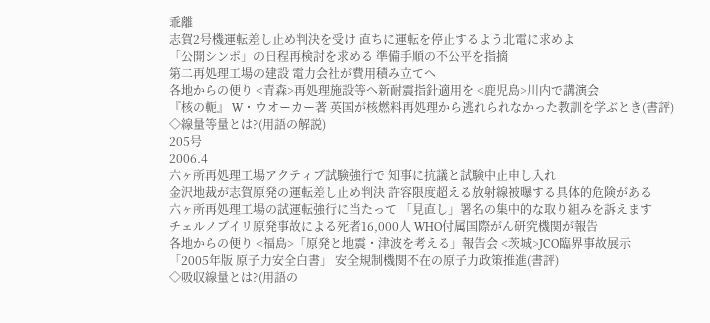乖離
志賀2号機運転差し止め判決を受け 直ちに運転を停止するよう北電に求めよ
「公開シンポ」の日程再検討を求める 準備手順の不公平を指摘
第二再処理工場の建設 電力会社が費用積み立てへ
各地からの便り <青森>再処理施設等へ新耐震指針適用を <鹿児島>川内で講演会
『核の軛』 W・ウオーカー著 英国が核燃料再処理から逃れられなかった教訓を学ぶとき(書評)
◇線量等量とは?(用語の解説)
205号
2006.4
六ヶ所再処理工場アクティブ試験強行で 知事に抗議と試験中止申し入れ
金沢地裁が志賀原発の運転差し止め判決 許容限度超える放射線被曝する具体的危険がある
六ヶ所再処理工場の試運転強行に当たって 「見直し」署名の集中的な取り組みを訴えます
チェルノブイリ原発事故による死者16,000人 WHO付属国際がん研究機関が報告
各地からの便り <福島>「原発と地震・津波を考える」報告会 <茨城>JCO臨界事故展示
「2005年版 原子力安全白書」 安全規制機関不在の原子力政策推進(書評)
◇吸収線量とは?(用語の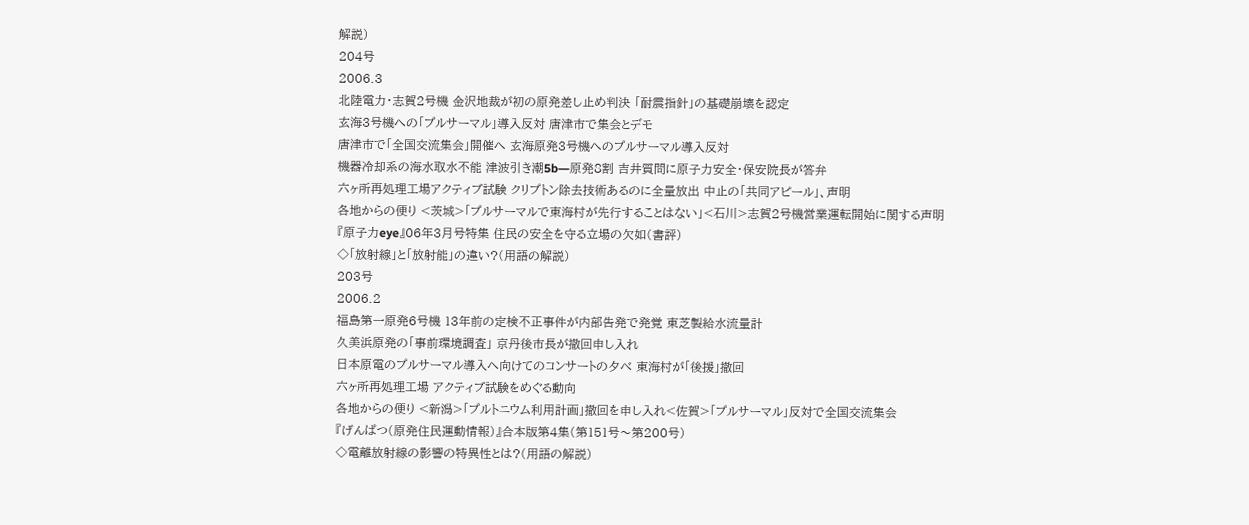解説)
204号
2006.3
北陸電力・志賀2号機 金沢地裁が初の原発差し止め判決 「耐震指針」の基礎崩壊を認定
玄海3号機への「プルサーマル」導入反対 唐津市で集会とデモ
唐津市で「全国交流集会」開催へ 玄海原発3号機へのプルサーマル導入反対
機器冷却系の海水取水不能 津波引き潮5b―原発8割 吉井質問に原子力安全・保安院長が答弁
六ヶ所再処理工場アクティブ試験 クリプトン除去技術あるのに全量放出 中止の「共同アピール」、声明
各地からの便り <茨城>「プルサーマルで東海村が先行することはない」<石川>志賀2号機営業運転開始に関する声明
『原子力eye』06年3月号特集 住民の安全を守る立場の欠如(書評)
◇「放射線」と「放射能」の違い?(用語の解説)
203号
2006.2
福島第一原発6号機 13年前の定検不正事件が内部告発で発覚 東芝製給水流量計
久美浜原発の「事前環境調査」 京丹後市長が撤回申し入れ
日本原電のプルサーマル導入へ向けてのコンサートの夕べ 東海村が「後援」撤回
六ヶ所再処理工場 アクティブ試験をめぐる動向
各地からの便り <新潟>「プルトニウム利用計画」撤回を申し入れ<佐賀>「プルサーマル」反対で全国交流集会
『げんぱつ(原発住民運動情報)』合本版第4集(第151号〜第200号)
◇電離放射線の影響の特異性とは?(用語の解説)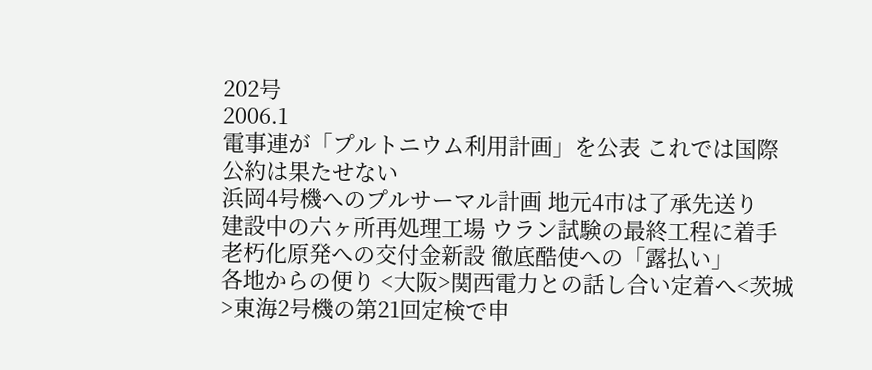202号
2006.1
電事連が「プルトニウム利用計画」を公表 これでは国際公約は果たせない
浜岡4号機へのプルサーマル計画 地元4市は了承先送り
建設中の六ヶ所再処理工場 ウラン試験の最終工程に着手
老朽化原発への交付金新設 徹底酷使への「露払い」
各地からの便り <大阪>関西電力との話し合い定着へ<茨城>東海2号機の第21回定検で申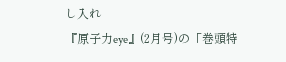し入れ
『原子力eye』(2月号)の「巻頭特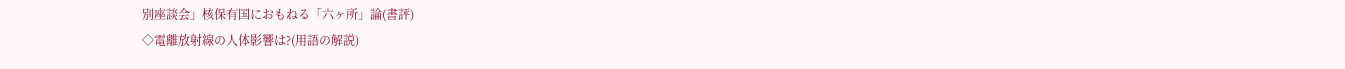別座談会」核保有国におもねる「六ヶ所」論(書評)
◇電離放射線の人体影響は?(用語の解説)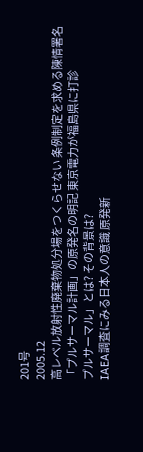201号
2005.12
高レベル放射性廃棄物処分場をつくらせない 条例制定を求める陳情署名
「プルサーマル計画」の原発名の明記 東京電力が福島県に打診
プルサーマル」とは? その背景は?
IAEA調査にみる日本人の意識 原発新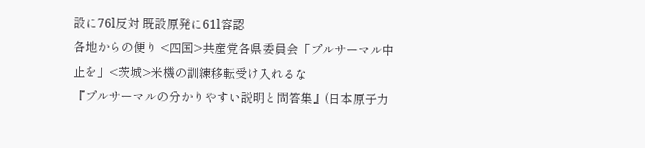設に76l反対 既設原発に61l容認
各地からの便り <四国>共産党各県委員会「プルサーマル中止を」<茨城>米機の訓練移転受け入れるな
『プルサーマルの分かりやすい説明と問答集』(日本原子力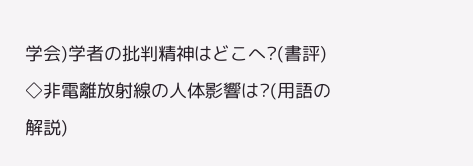学会)学者の批判精神はどこへ?(書評)
◇非電離放射線の人体影響は?(用語の解説)